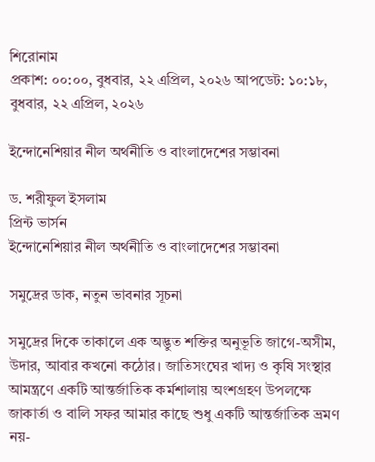শিরোনাম
প্রকাশ: ০০:০০, বুধবার, ২২ এপ্রিল, ২০২৬ আপডেট: ১০:১৮, বুধবার, ২২ এপ্রিল, ২০২৬

ইন্দোনেশিয়ার নীল অর্থনীতি ও বাংলাদেশের সম্ভাবনা

ড. শরীফুল ইসলাম
প্রিন্ট ভার্সন
ইন্দোনেশিয়ার নীল অর্থনীতি ও বাংলাদেশের সম্ভাবনা

সমুদ্রের ডাক, নতুন ভাবনার সূচনা

সমুদ্রের দিকে তাকালে এক অদ্ভুত শক্তির অনুভূতি জাগে-অসীম, উদার, আবার কখনো কঠোর। জাতিসংঘের খাদ্য ও কৃষি সংস্থার আমন্ত্রণে একটি আন্তর্জাতিক কর্মশালায় অংশগ্রহণ উপলক্ষে জাকার্তা ও বালি সফর আমার কাছে শুধু একটি আন্তর্জাতিক ভ্রমণ নয়-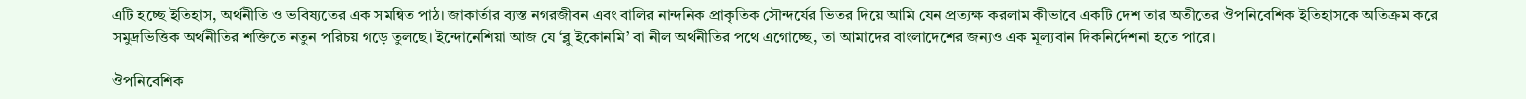এটি হচ্ছে ইতিহাস, অর্থনীতি ও ভবিষ্যতের এক সমন্বিত পাঠ। জাকার্তার ব্যস্ত নগরজীবন এবং বালির নান্দনিক প্রাকৃতিক সৌন্দর্যের ভিতর দিয়ে আমি যেন প্রত্যক্ষ করলাম কীভাবে একটি দেশ তার অতীতের ঔপনিবেশিক ইতিহাসকে অতিক্রম করে সমুদ্রভিত্তিক অর্থনীতির শক্তিতে নতুন পরিচয় গড়ে তুলছে। ইন্দোনেশিয়া আজ যে ‘ব্লু ইকোনমি’ বা নীল অর্থনীতির পথে এগোচ্ছে, তা আমাদের বাংলাদেশের জন্যও এক মূল্যবান দিকনির্দেশনা হতে পারে।

ঔপনিবেশিক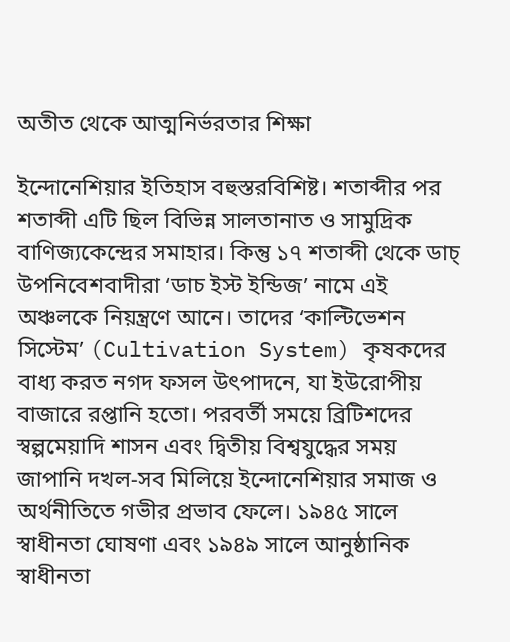অতীত থেকে আত্মনির্ভরতার শিক্ষা

ইন্দোনেশিয়ার ইতিহাস বহুস্তরবিশিষ্ট। শতাব্দীর পর শতাব্দী এটি ছিল বিভিন্ন সালতানাত ও সামুদ্রিক বাণিজ্যকেন্দ্রের সমাহার। কিন্তু ১৭ শতাব্দী থেকে ডাচ্ উপনিবেশবাদীরা ‘ডাচ ইস্ট ইন্ডিজ’ নামে এই অঞ্চলকে নিয়ন্ত্রণে আনে। তাদের ‘কাল্টিভেশন সিস্টেম’ (Cultivation System) কৃষকদের বাধ্য করত নগদ ফসল উৎপাদনে, যা ইউরোপীয় বাজারে রপ্তানি হতো। পরবর্তী সময়ে ব্রিটিশদের স্বল্পমেয়াদি শাসন এবং দ্বিতীয় বিশ্বযুদ্ধের সময় জাপানি দখল-সব মিলিয়ে ইন্দোনেশিয়ার সমাজ ও অর্থনীতিতে গভীর প্রভাব ফেলে। ১৯৪৫ সালে স্বাধীনতা ঘোষণা এবং ১৯৪৯ সালে আনুষ্ঠানিক স্বাধীনতা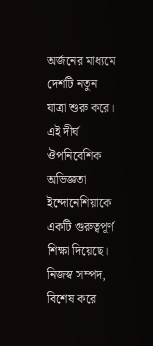অর্জনের মাধ্যমে দেশটি নতুন যাত্রা শুরু করে। এই দীর্ঘ ঔপনিবেশিক অভিজ্ঞতা ইন্দোনেশিয়াকে একটি গুরুত্বপূর্ণ শিক্ষা দিয়েছে। নিজস্ব সম্পদ, বিশেষ করে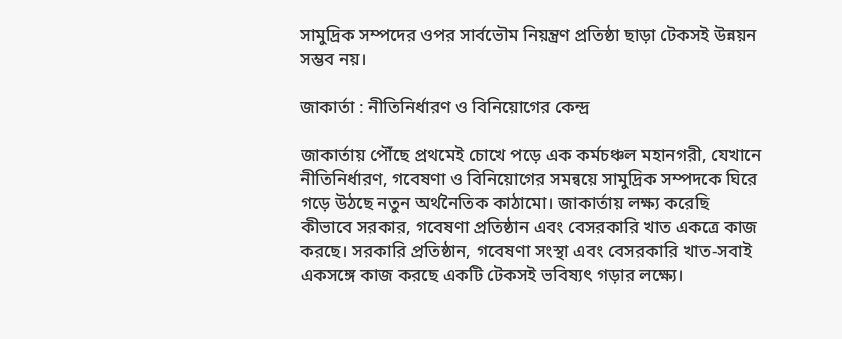সামুদ্রিক সম্পদের ওপর সার্বভৌম নিয়ন্ত্রণ প্রতিষ্ঠা ছাড়া টেকসই উন্নয়ন সম্ভব নয়।

জাকার্তা : নীতিনির্ধারণ ও বিনিয়োগের কেন্দ্র

জাকার্তায় পৌঁছে প্রথমেই চোখে পড়ে এক কর্মচঞ্চল মহানগরী, যেখানে নীতিনির্ধারণ, গবেষণা ও বিনিয়োগের সমন্বয়ে সামুদ্রিক সম্পদকে ঘিরে গড়ে উঠছে নতুন অর্থনৈতিক কাঠামো। জাকার্তায় লক্ষ্য করেছি কীভাবে সরকার, গবেষণা প্রতিষ্ঠান এবং বেসরকারি খাত একত্রে কাজ করছে। সরকারি প্রতিষ্ঠান, গবেষণা সংস্থা এবং বেসরকারি খাত-সবাই একসঙ্গে কাজ করছে একটি টেকসই ভবিষ্যৎ গড়ার লক্ষ্যে।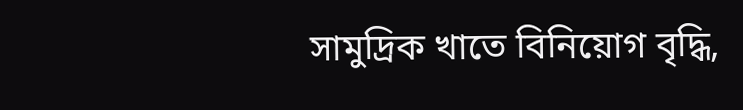সামুদ্রিক খাতে বিনিয়োগ বৃদ্ধি,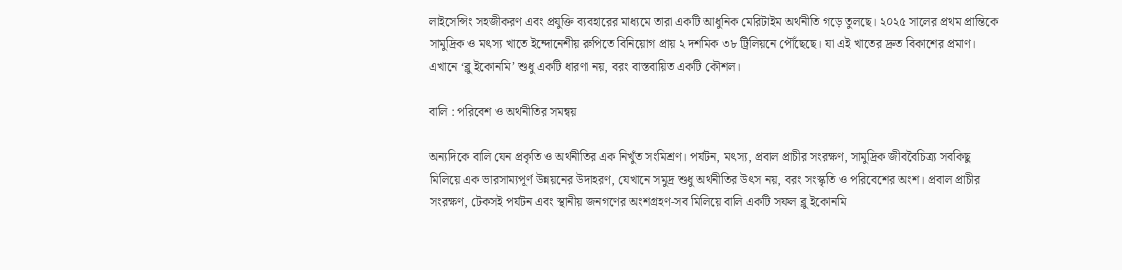লাইসেন্সিং সহজীকরণ এবং প্রযুক্তি ব্যবহারের মাধ্যমে তারা একটি আধুনিক মেরিটাইম অর্থনীতি গড়ে তুলছে। ২০২৫ সালের প্রথম প্রান্তিকে সামুদ্রিক ও মৎস্য খাতে ইন্দোনেশীয় রুপিতে বিনিয়োগ প্রায় ২ দশমিক ৩৮ ট্রিলিয়নে পৌঁছেছে। যা এই খাতের দ্রুত বিকাশের প্রমাণ। এখানে ‘ব্লু ইকোনমি’ শুধু একটি ধারণা নয়, বরং বাস্তবায়িত একটি কৌশল।

বালি : পরিবেশ ও অর্থনীতির সমন্বয়

অন্যদিকে বালি যেন প্রকৃতি ও অর্থনীতির এক নিখুঁত সংমিশ্রণ। পর্যটন, মৎস্য, প্রবাল প্রাচীর সংরক্ষণ, সামুদ্রিক জীববৈচিত্র্য সবকিছু মিলিয়ে এক ভারসাম্যপূর্ণ উন্নয়নের উদাহরণ, যেখানে সমুদ্র শুধু অর্থনীতির উৎস নয়, বরং সংস্কৃতি ও পরিবেশের অংশ। প্রবাল প্রাচীর সংরক্ষণ, টেকসই পর্যটন এবং স্থানীয় জনগণের অংশগ্রহণ-সব মিলিয়ে বালি একটি সফল ব্লু ইকোনমি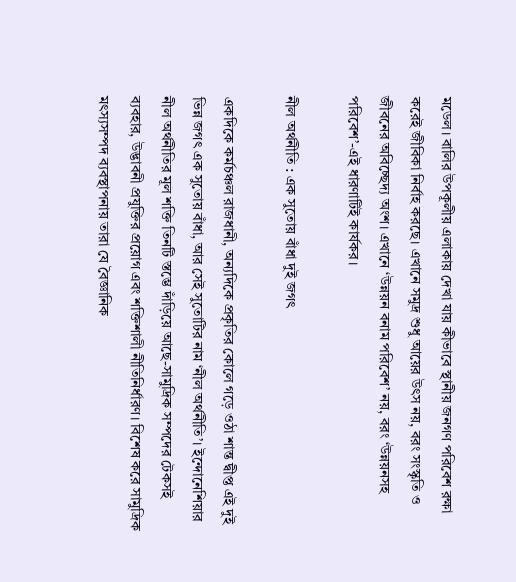মডেল। বালির উপকূলীয় এলাকায় দেখা যায় কীভাবে স্থানীয় জনগণ পরিবেশ রক্ষা করেই জীবিকা নির্বাহ করছে। এখানে সমুদ্র শুধু আয়ের উৎস নয়, বরং সংস্কৃতি ও জীবনের অবিচ্ছেদ্য অংশ। এখানে ‘উন্নয়ন বনাম পরিবেশ’ নয়, বরং ‘উন্নয়নসহ পরিবেশ’-এই ধারণাটিই কার্যকর।

নীল অর্থনীতি : এক সুতোয় বাঁধা দুই জগৎ

একদিকে কর্মচঞ্চল রাজধানী, অন্যদিকে প্রকৃতির কোলে গড়ে ওঠা শান্ত দ্বীপ্ত এই দুই ভিন্ন জগৎ এক সুতোয় বাঁধা, আর সেই সুতোটির নাম ‘নীল অর্থনীতি’। ইন্দোনেশিয়ার নীল অর্থনীতির মূল শক্তি তিনটি স্তম্ভে দাঁড়িয়ে আছে-সামুদ্রিক সম্পদের টেকসই ব্যবহার, উদ্ভাবনী প্রযুক্তির প্রয়োগ এবং শক্তিশালী নীতিনির্ধারণ। বিশেষ করে সামুদ্রিক মৎস্যসম্পদ ব্যবস্থাপনায় তারা যে বৈজ্ঞানিক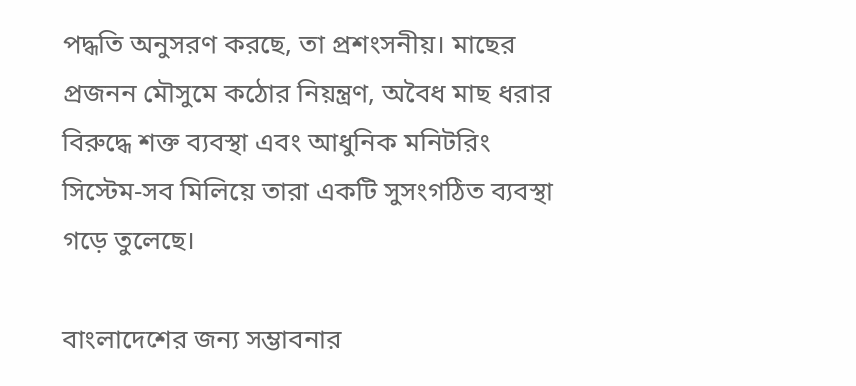পদ্ধতি অনুসরণ করছে, তা প্রশংসনীয়। মাছের প্রজনন মৌসুমে কঠোর নিয়ন্ত্রণ, অবৈধ মাছ ধরার বিরুদ্ধে শক্ত ব্যবস্থা এবং আধুনিক মনিটরিং সিস্টেম-সব মিলিয়ে তারা একটি সুসংগঠিত ব্যবস্থা গড়ে তুলেছে।

বাংলাদেশের জন্য সম্ভাবনার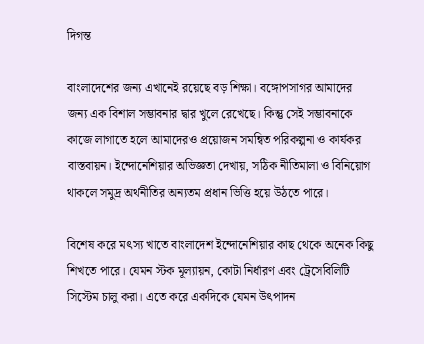দিগন্ত

বাংলাদেশের জন্য এখানেই রয়েছে বড় শিক্ষা। বঙ্গোপসাগর আমাদের জন্য এক বিশাল সম্ভাবনার দ্বার খুলে রেখেছে। কিন্তু সেই সম্ভাবনাকে কাজে লাগাতে হলে আমাদেরও প্রয়োজন সমন্বিত পরিকল্পনা ও কার্যকর বাস্তবায়ন। ইন্দোনেশিয়ার অভিজ্ঞতা দেখায়, সঠিক নীতিমালা ও বিনিয়োগ থাকলে সমুদ্র অর্থনীতির অন্যতম প্রধান ভিত্তি হয়ে উঠতে পারে।

বিশেষ করে মৎস্য খাতে বাংলাদেশ ইন্দোনেশিয়ার কাছ থেকে অনেক কিছু শিখতে পারে। যেমন স্টক মূল্যায়ন, কোটা নির্ধারণ এবং ট্রেসেবিলিটি সিস্টেম চালু করা। এতে করে একদিকে যেমন উৎপাদন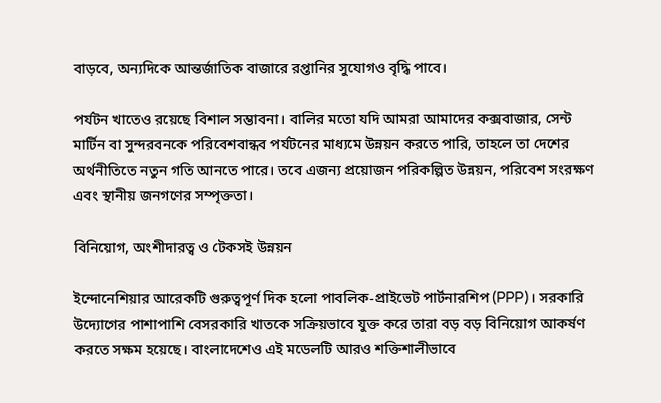বাড়বে, অন্যদিকে আন্তর্জাতিক বাজারে রপ্তানির সুযোগও বৃদ্ধি পাবে।

পর্যটন খাতেও রয়েছে বিশাল সম্ভাবনা। বালির মতো যদি আমরা আমাদের কক্সবাজার, সেন্ট মার্টিন বা সুন্দরবনকে পরিবেশবান্ধব পর্যটনের মাধ্যমে উন্নয়ন করতে পারি, তাহলে তা দেশের অর্থনীতিতে নতুন গতি আনতে পারে। তবে এজন্য প্রয়োজন পরিকল্পিত উন্নয়ন, পরিবেশ সংরক্ষণ এবং স্থানীয় জনগণের সম্পৃক্ততা।

বিনিয়োগ, অংশীদারত্ব ও টেকসই উন্নয়ন

ইন্দোনেশিয়ার আরেকটি গুরুত্বপূর্ণ দিক হলো পাবলিক-প্রাইভেট পার্টনারশিপ (PPP)। সরকারি উদ্যোগের পাশাপাশি বেসরকারি খাতকে সক্রিয়ভাবে যুক্ত করে তারা বড় বড় বিনিয়োগ আকর্ষণ করতে সক্ষম হয়েছে। বাংলাদেশেও এই মডেলটি আরও শক্তিশালীভাবে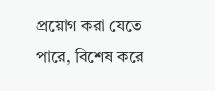প্রয়োগ করা যেতে পারে, বিশেষ করে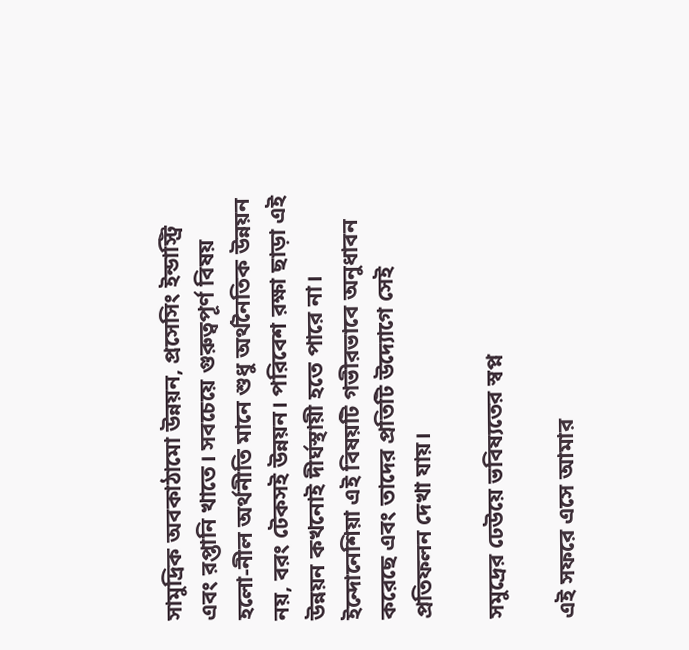সামুদ্রিক অবকাঠামো উন্নয়ন, প্রসেসিং ইন্ডাস্ট্রি এবং রপ্তানি খাতে। সবচেয়ে গুরুত্বপূর্ণ বিষয় হলো-নীল অর্থনীতি মানে শুধু অর্থনৈতিক উন্নয়ন নয়, বরং টেকসই উন্নয়ন। পরিবেশ রক্ষা ছাড়া এই উন্নয়ন কখনোই দীর্ঘস্থায়ী হতে পারে না। ইন্দোনেশিয়া এই বিষয়টি গভীরভাবে অনুধাবন করেছে এবং তাদের প্রতিটি উদ্যোগে সেই প্রতিফলন দেখা যায়।

সমুদ্রের ঢেউয়ে ভবিষ্যতের স্বপ্ন

এই সফরে এসে আমার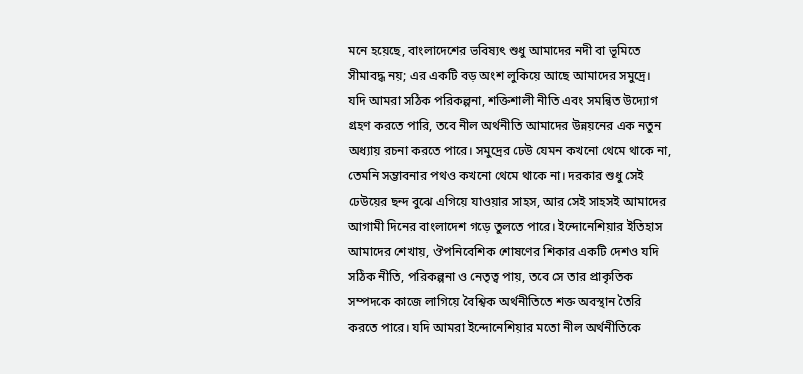মনে হয়েছে, বাংলাদেশের ভবিষ্যৎ শুধু আমাদের নদী বা ভূমিতে সীমাবদ্ধ নয়; এর একটি বড় অংশ লুকিয়ে আছে আমাদের সমুদ্রে। যদি আমরা সঠিক পরিকল্পনা, শক্তিশালী নীতি এবং সমন্বিত উদ্যোগ গ্রহণ করতে পারি, তবে নীল অর্থনীতি আমাদের উন্নয়নের এক নতুন অধ্যায় রচনা করতে পারে। সমুদ্রের ঢেউ যেমন কখনো থেমে থাকে না, তেমনি সম্ভাবনার পথও কখনো থেমে থাকে না। দরকার শুধু সেই ঢেউয়ের ছন্দ বুঝে এগিয়ে যাওয়ার সাহস, আর সেই সাহসই আমাদের আগামী দিনের বাংলাদেশ গড়ে তুলতে পারে। ইন্দোনেশিয়ার ইতিহাস আমাদের শেখায়, ঔপনিবেশিক শোষণের শিকার একটি দেশও যদি সঠিক নীতি, পরিকল্পনা ও নেতৃত্ব পায়, তবে সে তার প্রাকৃতিক সম্পদকে কাজে লাগিয়ে বৈশ্বিক অর্থনীতিতে শক্ত অবস্থান তৈরি করতে পারে। যদি আমরা ইন্দোনেশিয়ার মতো নীল অর্থনীতিকে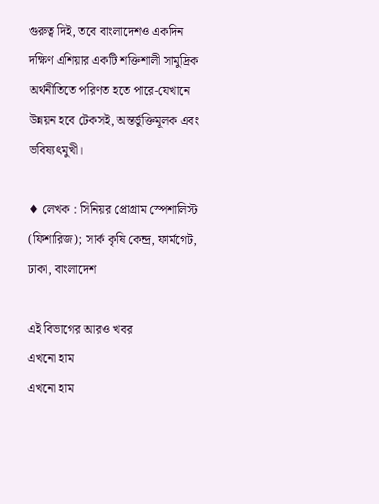গুরুত্ব দিই, তবে বাংলাদেশও একদিন দক্ষিণ এশিয়ার একটি শক্তিশালী সামুদ্রিক অর্থনীতিতে পরিণত হতে পারে-যেখানে উন্নয়ন হবে টেকসই, অন্তর্ভুক্তিমূলক এবং ভবিষ্যৎমুখী।

♦ লেখক : সিনিয়র প্রোগ্রাম স্পেশালিস্ট (ফিশারিজ); সার্ক কৃষি কেন্দ্র, ফার্মগেট, ঢাকা, বাংলাদেশ

এই বিভাগের আরও খবর
এখনো হাম
এখনো হাম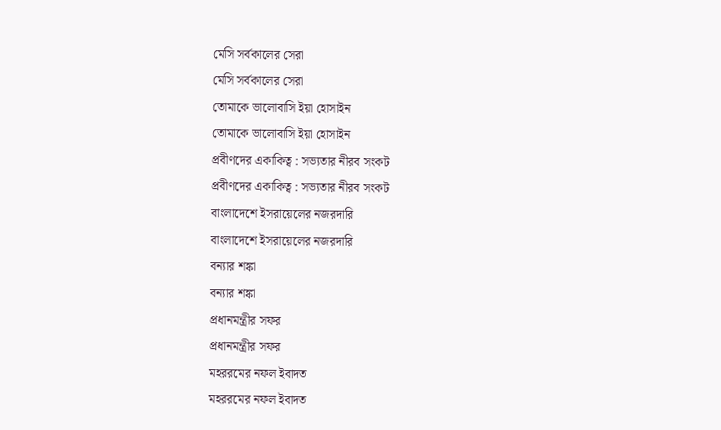মেসি সর্বকালের সেরা
মেসি সর্বকালের সেরা
তোমাকে ভালোবাসি ইয়া হোসাইন
তোমাকে ভালোবাসি ইয়া হোসাইন
প্রবীণদের একাকিত্ব : সভ্যতার নীরব সংকট
প্রবীণদের একাকিত্ব : সভ্যতার নীরব সংকট
বাংলাদেশে ইসরায়েলের নজরদারি
বাংলাদেশে ইসরায়েলের নজরদারি
বন্যার শঙ্কা
বন্যার শঙ্কা
প্রধানমন্ত্রীর সফর
প্রধানমন্ত্রীর সফর
মহররমের নফল ইবাদত
মহররমের নফল ইবাদত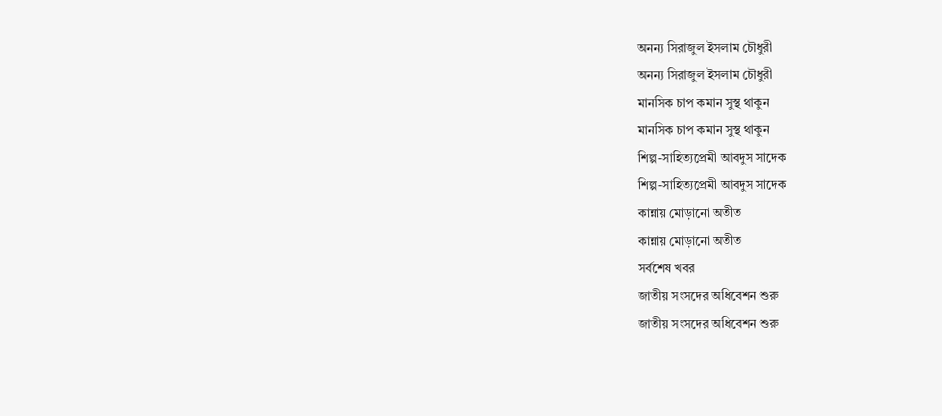অনন্য সিরাজুল ইসলাম চৌধুরী
অনন্য সিরাজুল ইসলাম চৌধুরী
মানসিক চাপ কমান সুস্থ থাকুন
মানসিক চাপ কমান সুস্থ থাকুন
শিল্প-সাহিত্যপ্রেমী আবদুস সাদেক
শিল্প-সাহিত্যপ্রেমী আবদুস সাদেক
কান্নায় মোড়ানো অতীত
কান্নায় মোড়ানো অতীত
সর্বশেষ খবর
জাতীয় সংসদের অধিবেশন শুরু
জাতীয় সংসদের অধিবেশন শুরু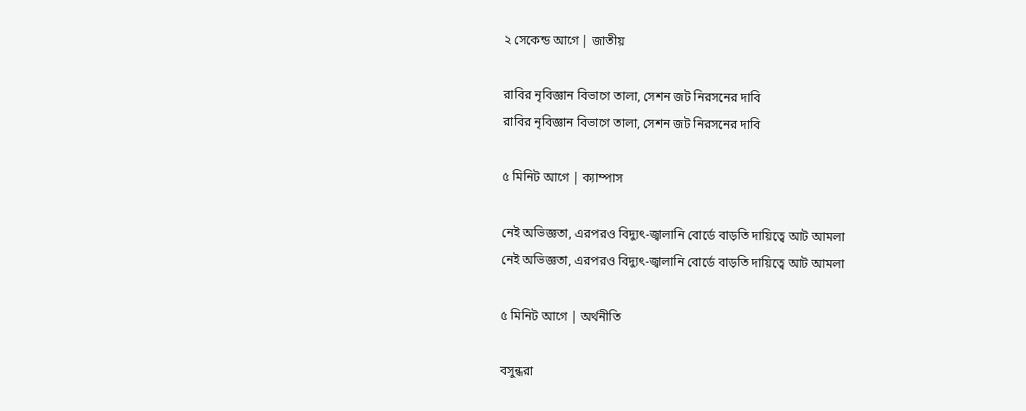২ সেকেন্ড আগে | জাতীয়

রাবির নৃবিজ্ঞান বিভাগে তালা, সেশন জট নিরসনের দাবি
রাবির নৃবিজ্ঞান বিভাগে তালা, সেশন জট নিরসনের দাবি

৫ মিনিট আগে | ক্যাম্পাস

নেই অভিজ্ঞতা, এরপরও বিদ্যুৎ-জ্বালানি বোর্ডে বাড়তি দায়িত্বে আট আমলা
নেই অভিজ্ঞতা, এরপরও বিদ্যুৎ-জ্বালানি বোর্ডে বাড়তি দায়িত্বে আট আমলা

৫ মিনিট আগে | অর্থনীতি

বসুন্ধরা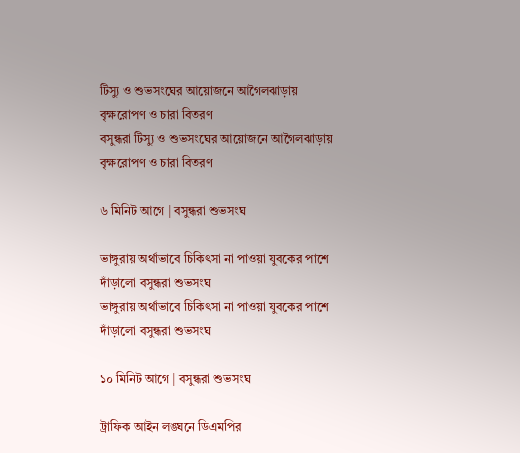টিস্যু ও শুভসংঘের আয়োজনে আগৈলঝাড়ায় বৃক্ষরোপণ ও চারা বিতরণ
বসুন্ধরা টিস্যু ও শুভসংঘের আয়োজনে আগৈলঝাড়ায় বৃক্ষরোপণ ও চারা বিতরণ

৬ মিনিট আগে | বসুন্ধরা শুভসংঘ

ভাঙ্গুরায় অর্থাভাবে চিকিৎসা না পাওয়া যুবকের পাশে দাঁড়ালো বসুন্ধরা শুভসংঘ
ভাঙ্গুরায় অর্থাভাবে চিকিৎসা না পাওয়া যুবকের পাশে দাঁড়ালো বসুন্ধরা শুভসংঘ

১০ মিনিট আগে | বসুন্ধরা শুভসংঘ

ট্রাফিক আইন লঙ্ঘনে ডিএমপির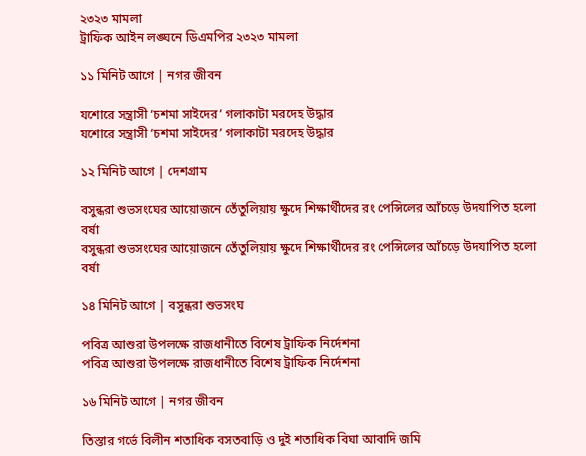২৩২৩ মামলা
ট্রাফিক আইন লঙ্ঘনে ডিএমপির ২৩২৩ মামলা

১১ মিনিট আগে | নগর জীবন

যশোরে সন্ত্রাসী ‘চশমা সাইদের’ গলাকাটা মরদেহ উদ্ধার
যশোরে সন্ত্রাসী ‘চশমা সাইদের’ গলাকাটা মরদেহ উদ্ধার

১২ মিনিট আগে | দেশগ্রাম

বসুন্ধরা শুভসংঘের আয়োজনে তেঁতুলিয়ায় ক্ষুদে শিক্ষার্থীদের রং পেন্সিলের আঁচড়ে উদযাপিত হলো বর্ষা
বসুন্ধরা শুভসংঘের আয়োজনে তেঁতুলিয়ায় ক্ষুদে শিক্ষার্থীদের রং পেন্সিলের আঁচড়ে উদযাপিত হলো বর্ষা

১৪ মিনিট আগে | বসুন্ধরা শুভসংঘ

পবিত্র আশুরা উপলক্ষে রাজধানীতে বিশেষ ট্রাফিক নির্দেশনা
পবিত্র আশুরা উপলক্ষে রাজধানীতে বিশেষ ট্রাফিক নির্দেশনা

১৬ মিনিট আগে | নগর জীবন

তিস্তার গর্ভে বিলীন শতাধিক বসতবাড়ি ও দুই শতাধিক বিঘা আবাদি জমি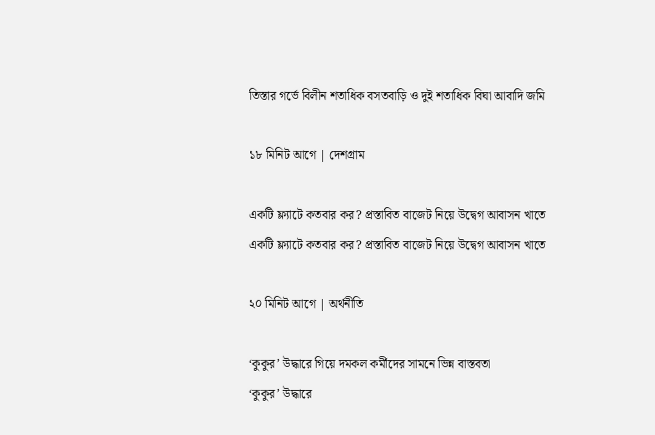তিস্তার গর্ভে বিলীন শতাধিক বসতবাড়ি ও দুই শতাধিক বিঘা আবাদি জমি

১৮ মিনিট আগে | দেশগ্রাম

একটি ফ্ল্যাটে কতবার কর? প্রস্তাবিত বাজেট নিয়ে উদ্বেগ আবাসন খাতে
একটি ফ্ল্যাটে কতবার কর? প্রস্তাবিত বাজেট নিয়ে উদ্বেগ আবাসন খাতে

২০ মিনিট আগে | অর্থনীতি

‘কুকুর’ উদ্ধারে গিয়ে দমকল কর্মীদের সামনে ভিন্ন বাস্তবতা
‘কুকুর’ উদ্ধারে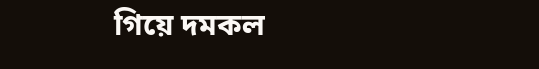গিয়ে দমকল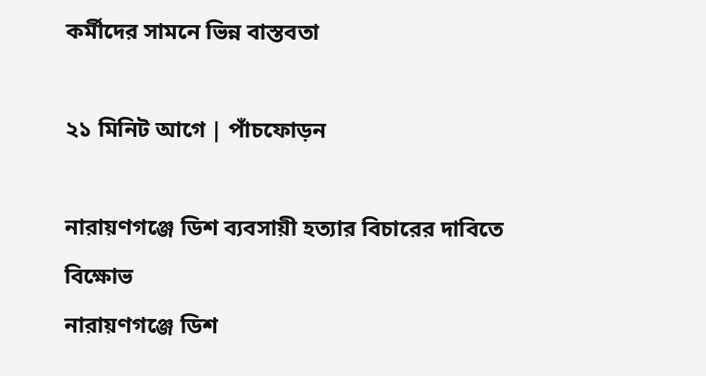কর্মীদের সামনে ভিন্ন বাস্তবতা

২১ মিনিট আগে | পাঁচফোড়ন

নারায়ণগঞ্জে ডিশ ব্যবসায়ী হত্যার বিচারের দাবিতে বিক্ষোভ
নারায়ণগঞ্জে ডিশ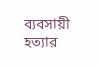ব্যবসায়ী হত্যার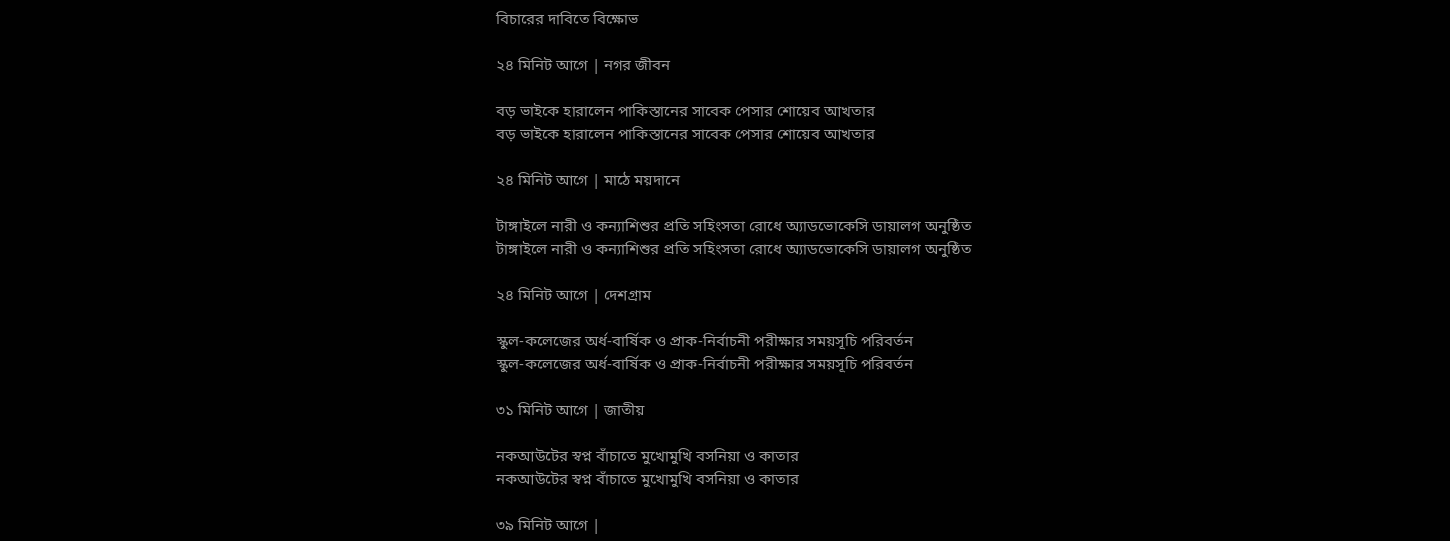বিচারের দাবিতে বিক্ষোভ

২৪ মিনিট আগে | নগর জীবন

বড় ভাইকে হারালেন পাকিস্তানের সাবেক পেসার শোয়েব আখতার
বড় ভাইকে হারালেন পাকিস্তানের সাবেক পেসার শোয়েব আখতার

২৪ মিনিট আগে | মাঠে ময়দানে

টাঙ্গাইলে নারী ও কন্যাশিশুর প্রতি সহিংসতা রোধে অ্যাডভোকেসি ডায়ালগ অনুষ্ঠিত
টাঙ্গাইলে নারী ও কন্যাশিশুর প্রতি সহিংসতা রোধে অ্যাডভোকেসি ডায়ালগ অনুষ্ঠিত

২৪ মিনিট আগে | দেশগ্রাম

স্কুল-কলেজের অর্ধ-বার্ষিক ও প্রাক-নির্বাচনী পরীক্ষার সময়সূচি পরিবর্তন
স্কুল-কলেজের অর্ধ-বার্ষিক ও প্রাক-নির্বাচনী পরীক্ষার সময়সূচি পরিবর্তন

৩১ মিনিট আগে | জাতীয়

নকআউটের স্বপ্ন বাঁচাতে মুখোমুখি বসনিয়া ও কাতার
নকআউটের স্বপ্ন বাঁচাতে মুখোমুখি বসনিয়া ও কাতার

৩৯ মিনিট আগে |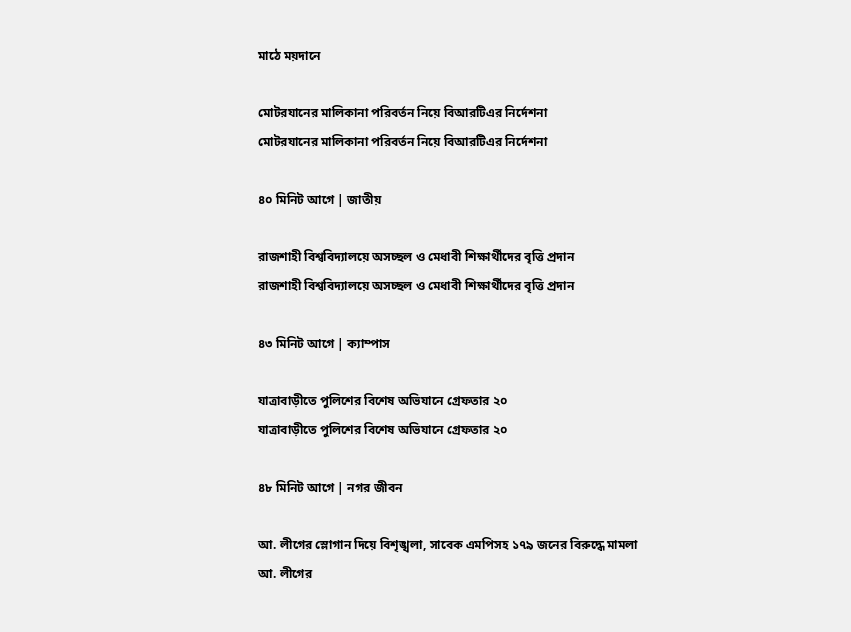মাঠে ময়দানে

মোটরযানের মালিকানা পরিবর্তন নিয়ে বিআরটিএর নির্দেশনা
মোটরযানের মালিকানা পরিবর্তন নিয়ে বিআরটিএর নির্দেশনা

৪০ মিনিট আগে | জাতীয়

রাজশাহী বিশ্ববিদ্যালয়ে অসচ্ছল ও মেধাবী শিক্ষার্থীদের বৃত্তি প্রদান
রাজশাহী বিশ্ববিদ্যালয়ে অসচ্ছল ও মেধাবী শিক্ষার্থীদের বৃত্তি প্রদান

৪৩ মিনিট আগে | ক্যাম্পাস

যাত্রাবাড়ীতে পুলিশের বিশেষ অভিযানে গ্রেফতার ২০
যাত্রাবাড়ীতে পুলিশের বিশেষ অভিযানে গ্রেফতার ২০

৪৮ মিনিট আগে | নগর জীবন

আ. লীগের স্লোগান দিয়ে বিশৃঙ্খলা, সাবেক এমপিসহ ১৭৯ জনের বিরুদ্ধে মামলা
আ. লীগের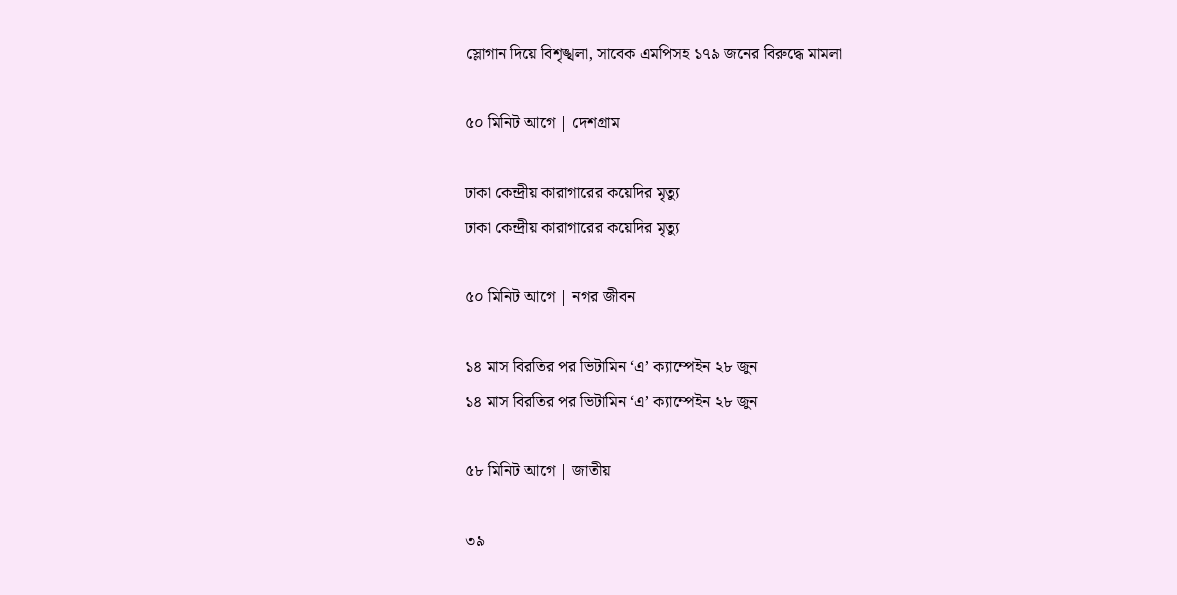স্লোগান দিয়ে বিশৃঙ্খলা, সাবেক এমপিসহ ১৭৯ জনের বিরুদ্ধে মামলা

৫০ মিনিট আগে | দেশগ্রাম

ঢাকা কেন্দ্রীয় কারাগারের কয়েদির মৃত্যু
ঢাকা কেন্দ্রীয় কারাগারের কয়েদির মৃত্যু

৫০ মিনিট আগে | নগর জীবন

১৪ মাস বিরতির পর ভিটামিন ‘এ’ ক্যাম্পেইন ২৮ জুন
১৪ মাস বিরতির পর ভিটামিন ‘এ’ ক্যাম্পেইন ২৮ জুন

৫৮ মিনিট আগে | জাতীয়

৩৯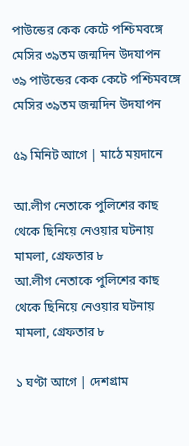পাউন্ডের কেক কেটে পশ্চিমবঙ্গে মেসির ৩৯তম জন্মদিন উদযাপন
৩৯ পাউন্ডের কেক কেটে পশ্চিমবঙ্গে মেসির ৩৯তম জন্মদিন উদযাপন

৫৯ মিনিট আগে | মাঠে ময়দানে

আ.লীগ নেতাকে পুলিশের কাছ থেকে ছিনিয়ে নেওয়ার ঘটনায় মামলা, গ্রেফতার ৮
আ.লীগ নেতাকে পুলিশের কাছ থেকে ছিনিয়ে নেওয়ার ঘটনায় মামলা, গ্রেফতার ৮

১ ঘণ্টা আগে | দেশগ্রাম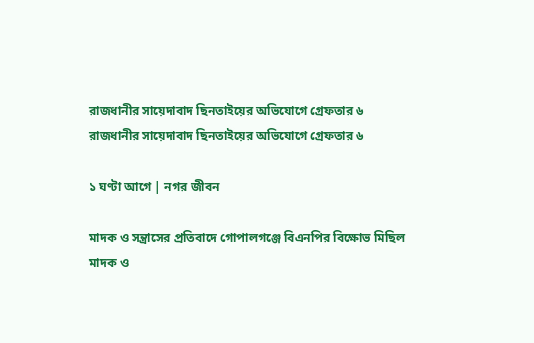রাজধানীর সায়েদাবাদ ছিনতাইয়ের অভিযোগে গ্রেফতার ৬
রাজধানীর সায়েদাবাদ ছিনতাইয়ের অভিযোগে গ্রেফতার ৬

১ ঘণ্টা আগে | নগর জীবন

মাদক ও সন্ত্রাসের প্রতিবাদে গোপালগঞ্জে বিএনপির বিক্ষোভ মিছিল
মাদক ও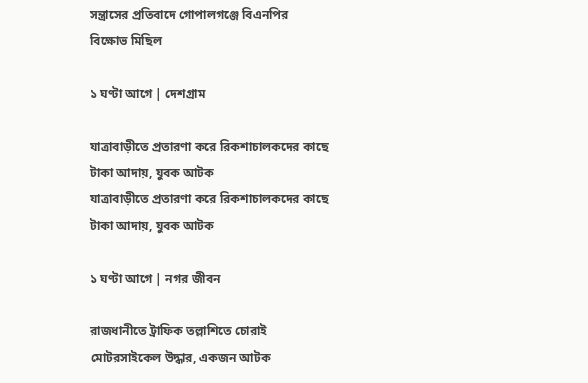সন্ত্রাসের প্রতিবাদে গোপালগঞ্জে বিএনপির বিক্ষোভ মিছিল

১ ঘণ্টা আগে | দেশগ্রাম

যাত্রাবাড়ীতে প্রতারণা করে রিকশাচালকদের কাছে টাকা আদায়, যুবক আটক
যাত্রাবাড়ীতে প্রতারণা করে রিকশাচালকদের কাছে টাকা আদায়, যুবক আটক

১ ঘণ্টা আগে | নগর জীবন

রাজধানীতে ট্রাফিক তল্লাশিতে চোরাই মোটরসাইকেল উদ্ধার, একজন আটক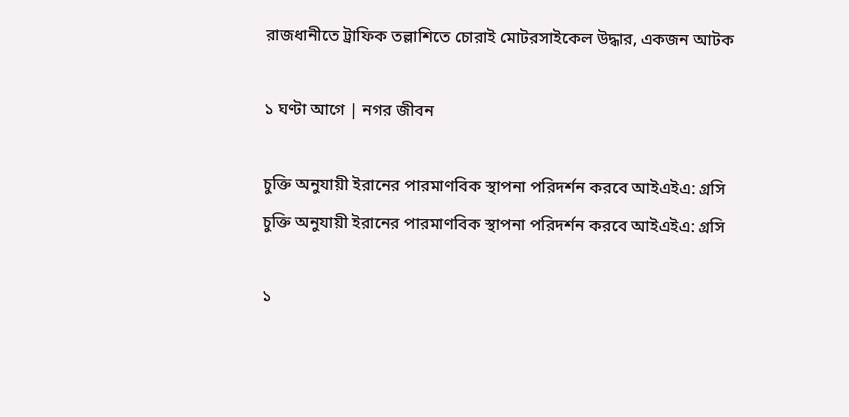রাজধানীতে ট্রাফিক তল্লাশিতে চোরাই মোটরসাইকেল উদ্ধার, একজন আটক

১ ঘণ্টা আগে | নগর জীবন

চুক্তি অনুযায়ী ইরানের পারমাণবিক স্থাপনা পরিদর্শন করবে আইএইএ: গ্রসি
চুক্তি অনুযায়ী ইরানের পারমাণবিক স্থাপনা পরিদর্শন করবে আইএইএ: গ্রসি

১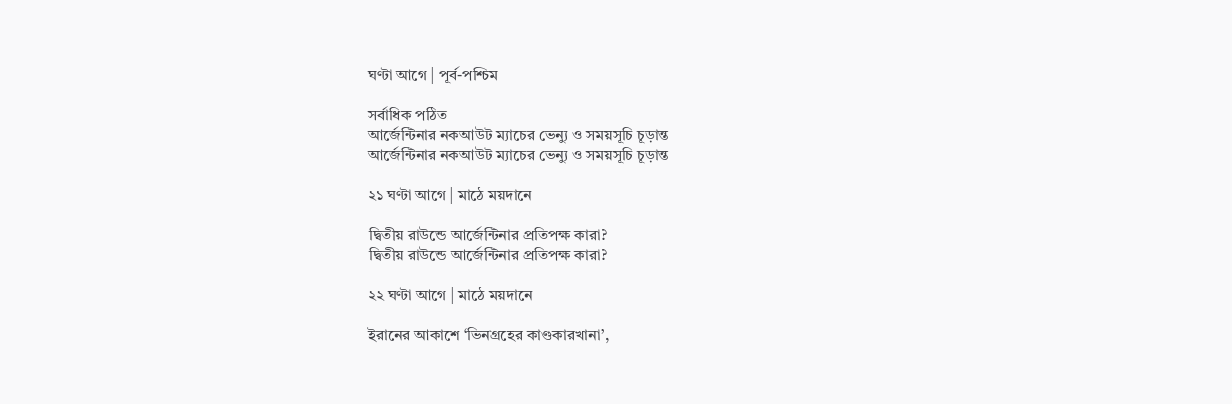ঘণ্টা আগে | পূর্ব-পশ্চিম

সর্বাধিক পঠিত
আর্জেন্টিনার নকআউট ম্যাচের ভেন্যু ও সময়সূচি চূড়ান্ত
আর্জেন্টিনার নকআউট ম্যাচের ভেন্যু ও সময়সূচি চূড়ান্ত

২১ ঘণ্টা আগে | মাঠে ময়দানে

দ্বিতীয় রাউন্ডে আর্জেন্টিনার প্রতিপক্ষ কারা?
দ্বিতীয় রাউন্ডে আর্জেন্টিনার প্রতিপক্ষ কারা?

২২ ঘণ্টা আগে | মাঠে ময়দানে

ইরানের আকাশে ‘ভিনগ্রহের কাণ্ডকারখানা’,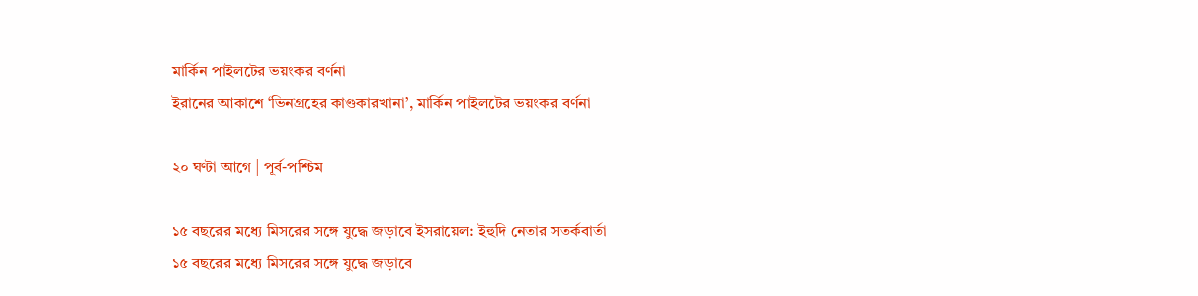মার্কিন পাইলটের ভয়ংকর বর্ণনা
ইরানের আকাশে ‘ভিনগ্রহের কাণ্ডকারখানা’, মার্কিন পাইলটের ভয়ংকর বর্ণনা

২০ ঘণ্টা আগে | পূর্ব-পশ্চিম

১৫ বছরের মধ্যে মিসরের সঙ্গে যুদ্ধে জড়াবে ইসরায়েল: ইহুদি নেতার সতর্কবার্তা
১৫ বছরের মধ্যে মিসরের সঙ্গে যুদ্ধে জড়াবে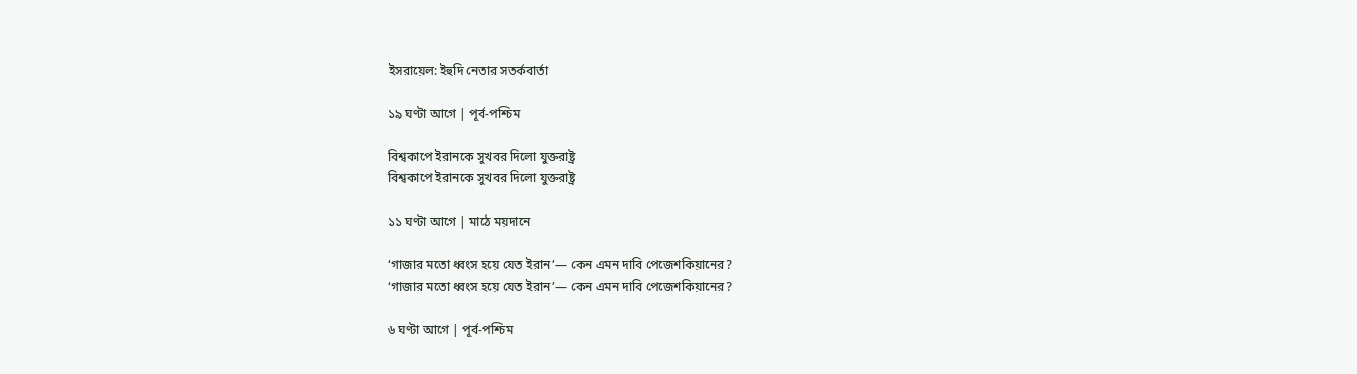ইসরায়েল: ইহুদি নেতার সতর্কবার্তা

১৯ ঘণ্টা আগে | পূর্ব-পশ্চিম

বিশ্বকাপে ইরানকে সুখবর দিলো যুক্তরাষ্ট্র
বিশ্বকাপে ইরানকে সুখবর দিলো যুক্তরাষ্ট্র

১১ ঘণ্টা আগে | মাঠে ময়দানে

‘গাজার মতো ধ্বংস হয়ে যেত ইরান’— কেন এমন দাবি পেজেশকিয়ানের?
‘গাজার মতো ধ্বংস হয়ে যেত ইরান’— কেন এমন দাবি পেজেশকিয়ানের?

৬ ঘণ্টা আগে | পূর্ব-পশ্চিম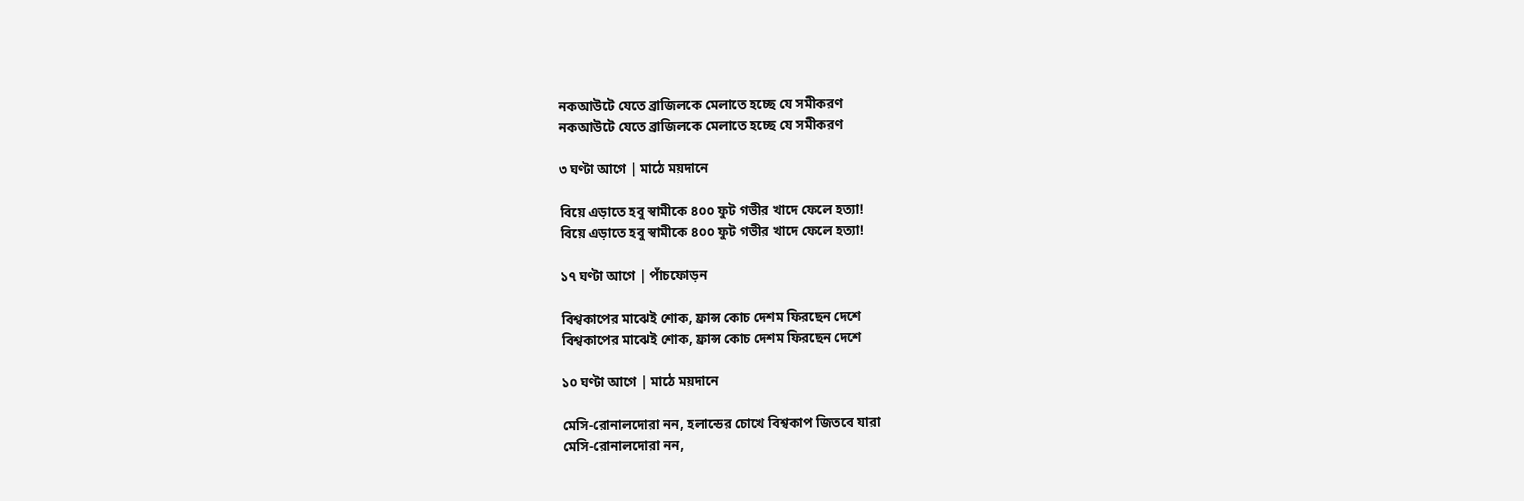নকআউটে যেতে ব্রাজিলকে মেলাতে হচ্ছে যে সমীকরণ
নকআউটে যেতে ব্রাজিলকে মেলাতে হচ্ছে যে সমীকরণ

৩ ঘণ্টা আগে | মাঠে ময়দানে

বিয়ে এড়াতে হবু স্বামীকে ৪০০ ফুট গভীর খাদে ফেলে হত্যা!
বিয়ে এড়াতে হবু স্বামীকে ৪০০ ফুট গভীর খাদে ফেলে হত্যা!

১৭ ঘণ্টা আগে | পাঁচফোড়ন

বিশ্বকাপের মাঝেই শোক, ফ্রান্স কোচ দেশম ফিরছেন দেশে
বিশ্বকাপের মাঝেই শোক, ফ্রান্স কোচ দেশম ফিরছেন দেশে

১০ ঘণ্টা আগে | মাঠে ময়দানে

মেসি-রোনালদোরা নন, হলান্ডের চোখে বিশ্বকাপ জিতবে যারা
মেসি-রোনালদোরা নন,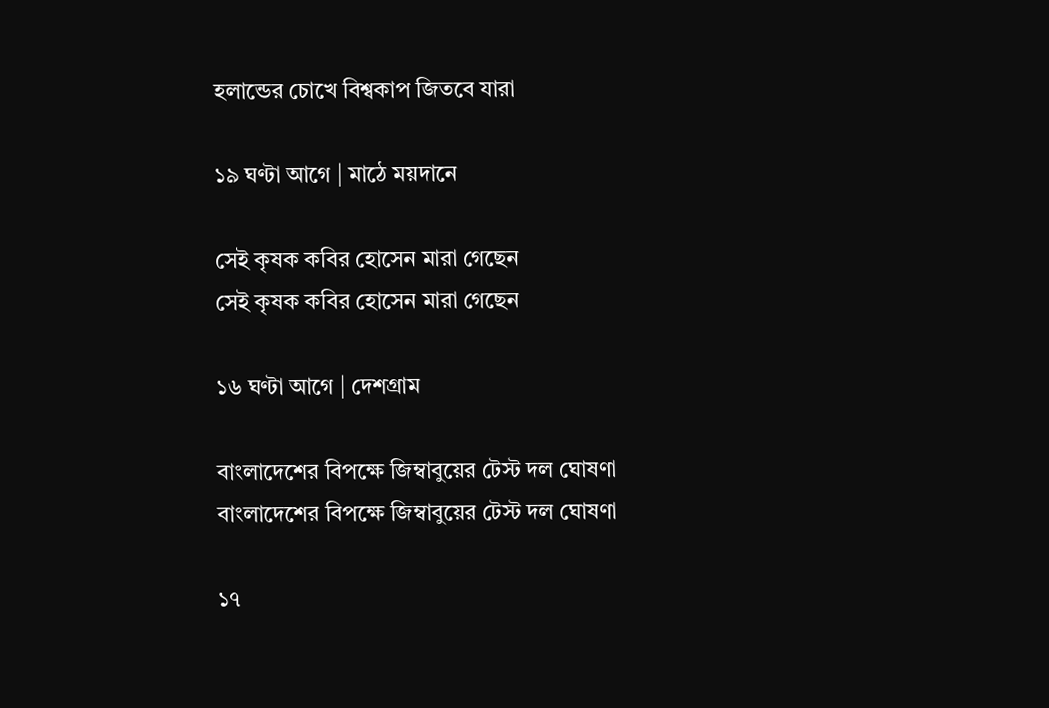হলান্ডের চোখে বিশ্বকাপ জিতবে যারা

১৯ ঘণ্টা আগে | মাঠে ময়দানে

সেই কৃষক কবির হোসেন মারা গেছেন
সেই কৃষক কবির হোসেন মারা গেছেন

১৬ ঘণ্টা আগে | দেশগ্রাম

বাংলাদেশের বিপক্ষে জিম্বাবুয়ের টেস্ট দল ঘোষণা
বাংলাদেশের বিপক্ষে জিম্বাবুয়ের টেস্ট দল ঘোষণা

১৭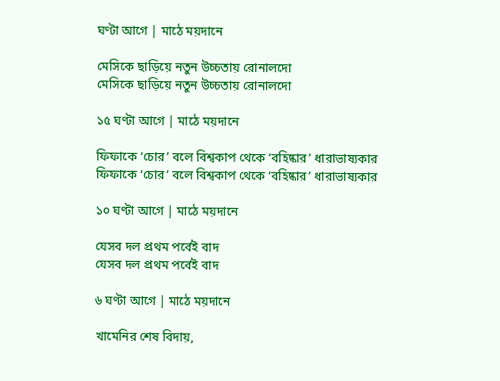ঘণ্টা আগে | মাঠে ময়দানে

মেসিকে ছাড়িয়ে নতুন উচ্চতায় রোনালদো
মেসিকে ছাড়িয়ে নতুন উচ্চতায় রোনালদো

১৫ ঘণ্টা আগে | মাঠে ময়দানে

ফিফাকে ‘চোর’ বলে বিশ্বকাপ থেকে ‘বহিষ্কার’ ধারাভাষ্যকার
ফিফাকে ‘চোর’ বলে বিশ্বকাপ থেকে ‘বহিষ্কার’ ধারাভাষ্যকার

১০ ঘণ্টা আগে | মাঠে ময়দানে

যেসব দল প্রথম পর্বেই বাদ
যেসব দল প্রথম পর্বেই বাদ

৬ ঘণ্টা আগে | মাঠে ময়দানে

খামেনির শেষ বিদায়,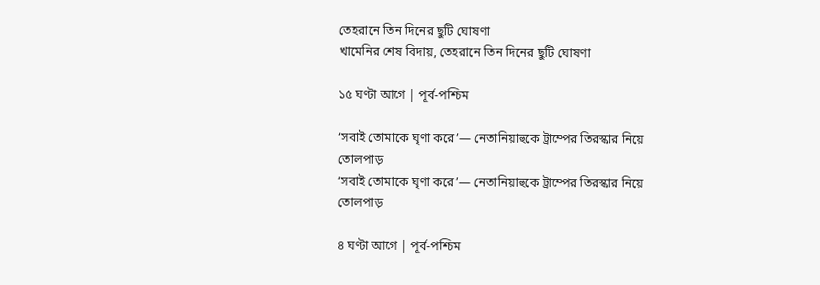তেহরানে তিন দিনের ছুটি ঘোষণা
খামেনির শেষ বিদায়, তেহরানে তিন দিনের ছুটি ঘোষণা

১৫ ঘণ্টা আগে | পূর্ব-পশ্চিম

‘সবাই তোমাকে ঘৃণা করে’— নেতানিয়াহুকে ট্রাম্পের তিরস্কার নিয়ে তোলপাড়
‘সবাই তোমাকে ঘৃণা করে’— নেতানিয়াহুকে ট্রাম্পের তিরস্কার নিয়ে তোলপাড়

৪ ঘণ্টা আগে | পূর্ব-পশ্চিম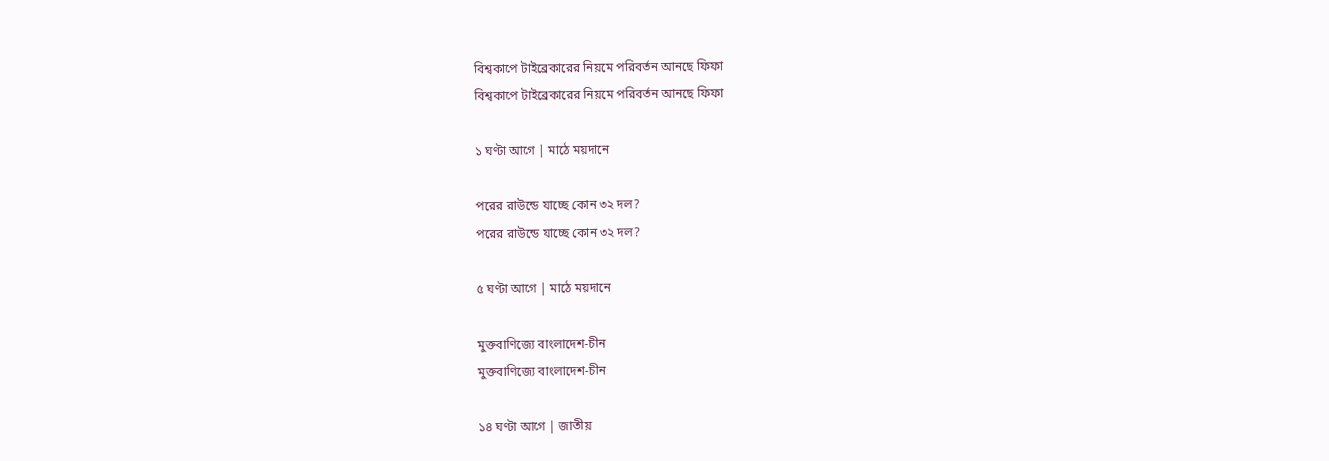বিশ্বকাপে টাইব্রেকারের নিয়মে পরিবর্তন আনছে ফিফা
বিশ্বকাপে টাইব্রেকারের নিয়মে পরিবর্তন আনছে ফিফা

১ ঘণ্টা আগে | মাঠে ময়দানে

পরের রাউন্ডে যাচ্ছে কোন ৩২ দল?
পরের রাউন্ডে যাচ্ছে কোন ৩২ দল?

৫ ঘণ্টা আগে | মাঠে ময়দানে

মুক্তবাণিজ্যে বাংলাদেশ-চীন
মুক্তবাণিজ্যে বাংলাদেশ-চীন

১৪ ঘণ্টা আগে | জাতীয়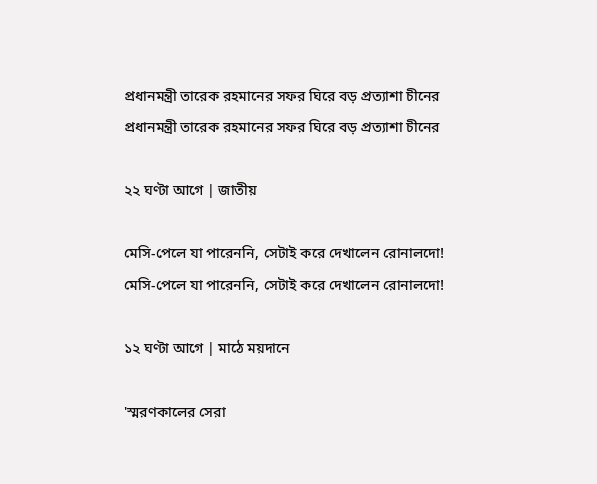প্রধানমন্ত্রী তারেক রহমানের সফর ঘিরে বড় প্রত্যাশা চীনের
প্রধানমন্ত্রী তারেক রহমানের সফর ঘিরে বড় প্রত্যাশা চীনের

২২ ঘণ্টা আগে | জাতীয়

মেসি-পেলে যা পারেননি, সেটাই করে দেখালেন রোনালদো!
মেসি-পেলে যা পারেননি, সেটাই করে দেখালেন রোনালদো!

১২ ঘণ্টা আগে | মাঠে ময়দানে

'স্মরণকালের সেরা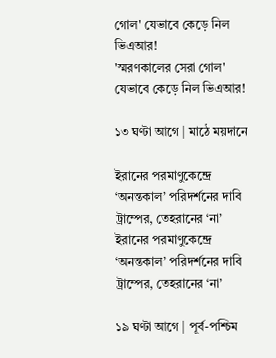গোল' যেভাবে কেড়ে নিল ভিএআর!
'স্মরণকালের সেরা গোল' যেভাবে কেড়ে নিল ভিএআর!

১৩ ঘণ্টা আগে | মাঠে ময়দানে

ইরানের পরমাণুকেন্দ্রে ‘অনন্তকাল’ পরিদর্শনের দাবি ট্রাম্পের, তেহরানের ‘না’
ইরানের পরমাণুকেন্দ্রে ‘অনন্তকাল’ পরিদর্শনের দাবি ট্রাম্পের, তেহরানের ‘না’

১৯ ঘণ্টা আগে | পূর্ব-পশ্চিম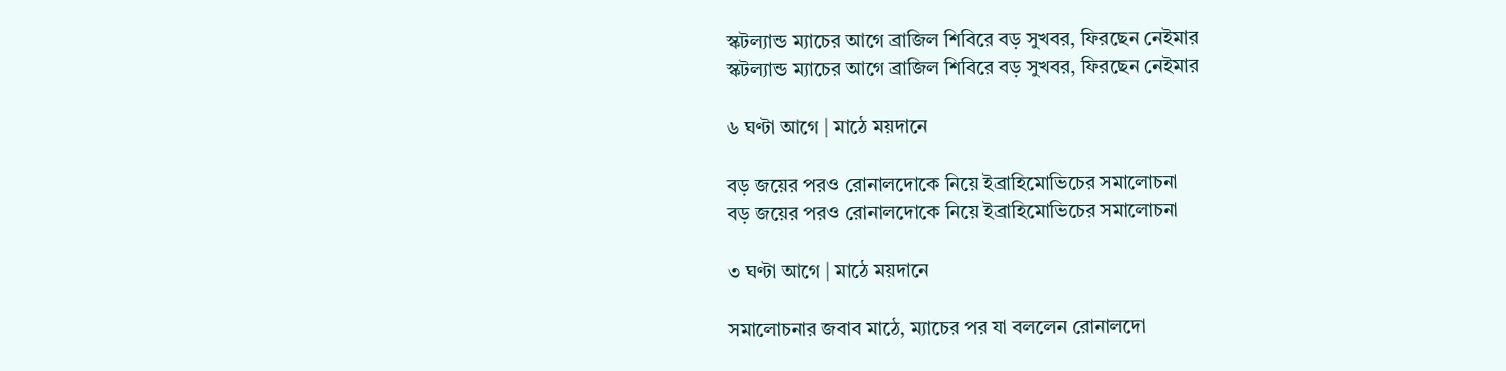স্কটল্যান্ড ম্যাচের আগে ব্রাজিল শিবিরে বড় সুখবর, ফিরছেন নেইমার
স্কটল্যান্ড ম্যাচের আগে ব্রাজিল শিবিরে বড় সুখবর, ফিরছেন নেইমার

৬ ঘণ্টা আগে | মাঠে ময়দানে

বড় জয়ের পরও রোনালদোকে নিয়ে ইব্রাহিমোভিচের সমালোচনা
বড় জয়ের পরও রোনালদোকে নিয়ে ইব্রাহিমোভিচের সমালোচনা

৩ ঘণ্টা আগে | মাঠে ময়দানে

সমালোচনার জবাব মাঠে, ম্যাচের পর যা বললেন রোনালদো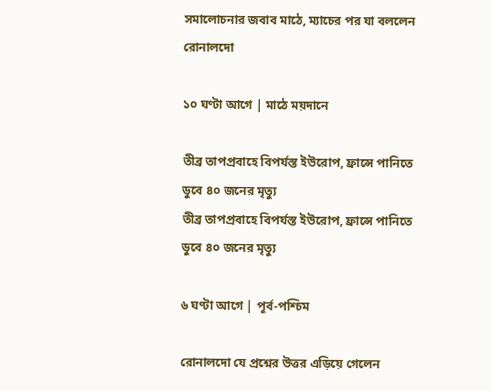সমালোচনার জবাব মাঠে, ম্যাচের পর যা বললেন রোনালদো

১০ ঘণ্টা আগে | মাঠে ময়দানে

তীব্র তাপপ্রবাহে বিপর্যস্ত ইউরোপ, ফ্রান্সে পানিতে ডুবে ৪০ জনের মৃত্যু
তীব্র তাপপ্রবাহে বিপর্যস্ত ইউরোপ, ফ্রান্সে পানিতে ডুবে ৪০ জনের মৃত্যু

৬ ঘণ্টা আগে | পূর্ব-পশ্চিম

রোনালদো যে প্রশ্নের উত্তর এড়িয়ে গেলেন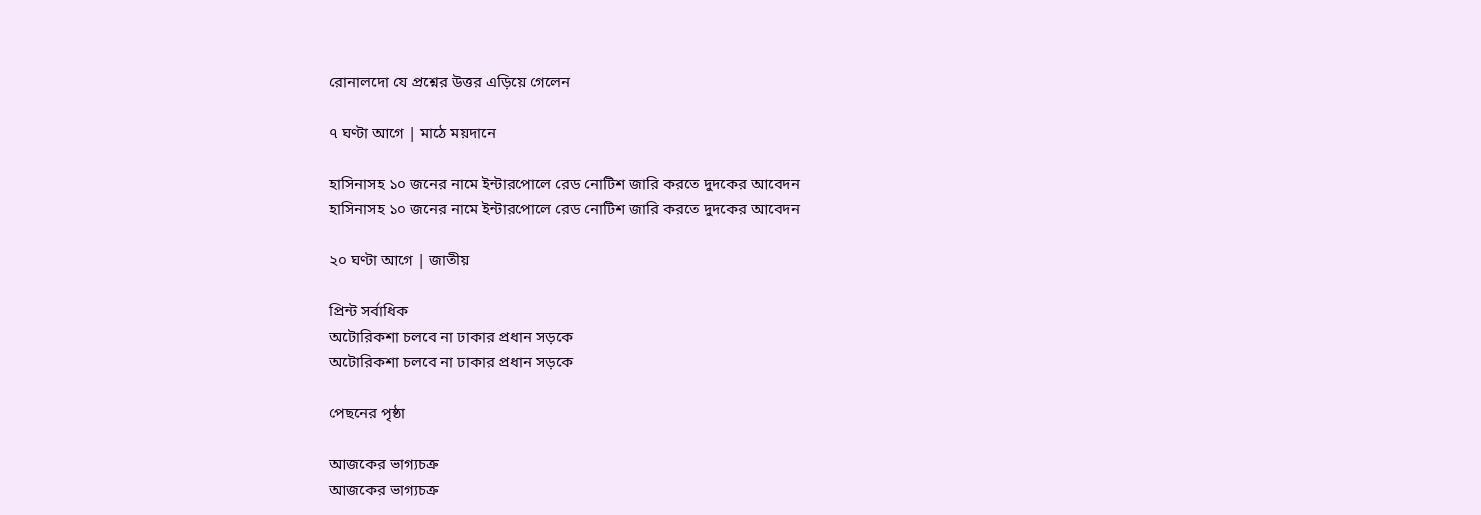রোনালদো যে প্রশ্নের উত্তর এড়িয়ে গেলেন

৭ ঘণ্টা আগে | মাঠে ময়দানে

হাসিনাসহ ১০ জনের নামে ইন্টারপোলে রেড নোটিশ জারি করতে দুদকের আবেদন
হাসিনাসহ ১০ জনের নামে ইন্টারপোলে রেড নোটিশ জারি করতে দুদকের আবেদন

২০ ঘণ্টা আগে | জাতীয়

প্রিন্ট সর্বাধিক
অটোরিকশা চলবে না ঢাকার প্রধান সড়কে
অটোরিকশা চলবে না ঢাকার প্রধান সড়কে

পেছনের পৃষ্ঠা

আজকের ভাগ্যচক্র
আজকের ভাগ্যচক্র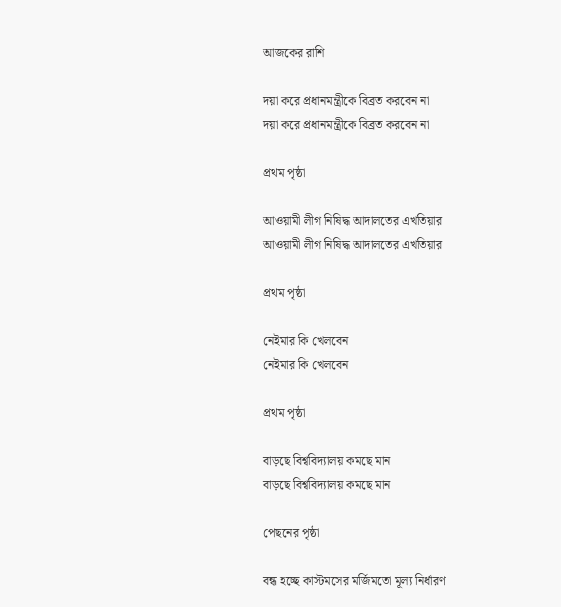আজকের রাশি

দয়া করে প্রধানমন্ত্রীকে বিব্রত করবেন না
দয়া করে প্রধানমন্ত্রীকে বিব্রত করবেন না

প্রথম পৃষ্ঠা

আওয়ামী লীগ নিষিদ্ধ আদালতের এখতিয়ার
আওয়ামী লীগ নিষিদ্ধ আদালতের এখতিয়ার

প্রথম পৃষ্ঠা

নেইমার কি খেলবেন
নেইমার কি খেলবেন

প্রথম পৃষ্ঠা

বাড়ছে বিশ্ববিদ্যালয় কমছে মান
বাড়ছে বিশ্ববিদ্যালয় কমছে মান

পেছনের পৃষ্ঠা

বন্ধ হচ্ছে কাস্টমসের মর্জিমতো মূল্য নির্ধারণ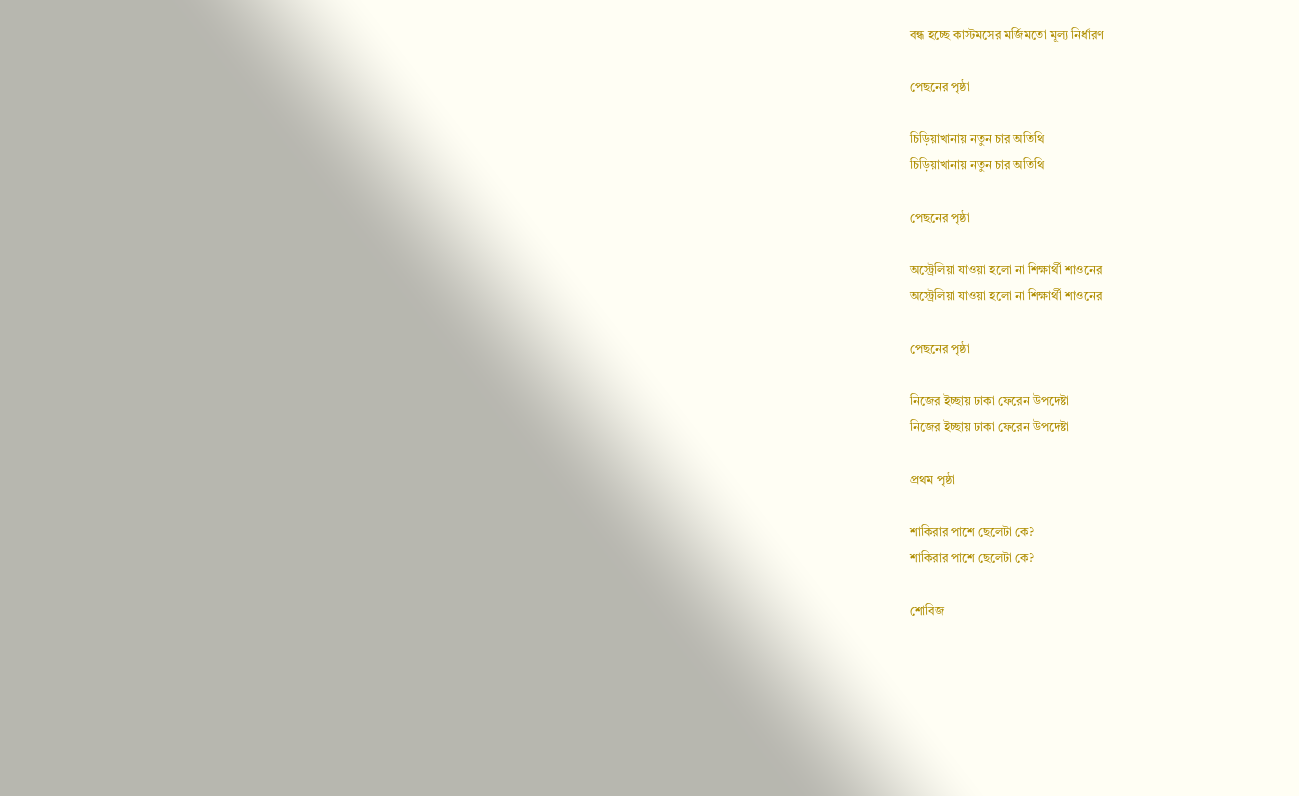বন্ধ হচ্ছে কাস্টমসের মর্জিমতো মূল্য নির্ধারণ

পেছনের পৃষ্ঠা

চিড়িয়াখানায় নতুন চার অতিথি
চিড়িয়াখানায় নতুন চার অতিথি

পেছনের পৃষ্ঠা

অস্ট্রেলিয়া যাওয়া হলো না শিক্ষার্থী শাওনের
অস্ট্রেলিয়া যাওয়া হলো না শিক্ষার্থী শাওনের

পেছনের পৃষ্ঠা

নিজের ইচ্ছায় ঢাকা ফেরেন উপদেষ্টা
নিজের ইচ্ছায় ঢাকা ফেরেন উপদেষ্টা

প্রথম পৃষ্ঠা

শাকিরার পাশে ছেলেটা কে?
শাকিরার পাশে ছেলেটা কে?

শোবিজ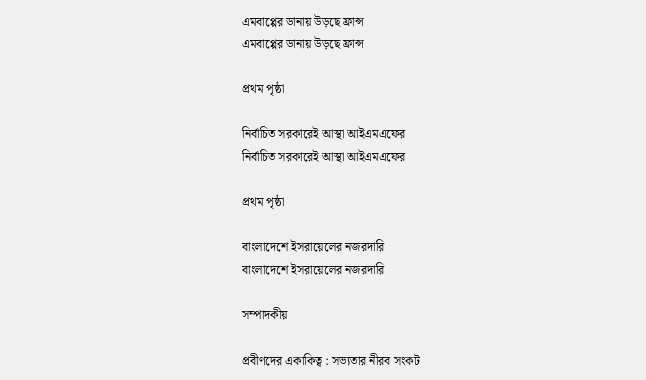এমবাপ্পের ডানায় উড়ছে ফ্রান্স
এমবাপ্পের ডানায় উড়ছে ফ্রান্স

প্রথম পৃষ্ঠা

নির্বাচিত সরকারেই আস্থা আইএমএফের
নির্বাচিত সরকারেই আস্থা আইএমএফের

প্রথম পৃষ্ঠা

বাংলাদেশে ইসরায়েলের নজরদারি
বাংলাদেশে ইসরায়েলের নজরদারি

সম্পাদকীয়

প্রবীণদের একাকিত্ব : সভ্যতার নীরব সংকট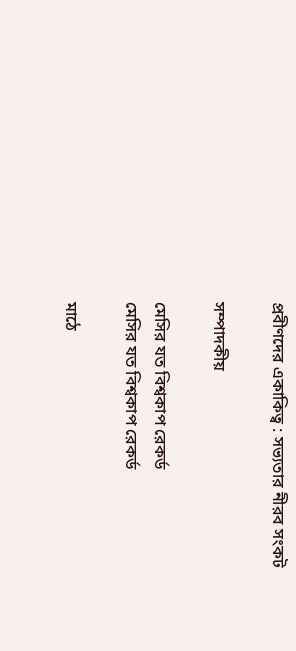প্রবীণদের একাকিত্ব : সভ্যতার নীরব সংকট

সম্পাদকীয়

মেসির যত বিশ্বকাপ রেকর্ড
মেসির যত বিশ্বকাপ রেকর্ড

মাঠে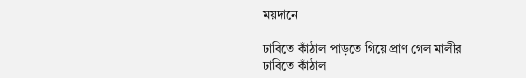ময়দানে

ঢাবিতে কাঁঠাল পাড়তে গিয়ে প্রাণ গেল মালীর
ঢাবিতে কাঁঠাল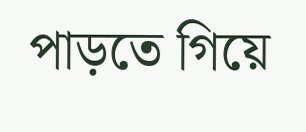পাড়তে গিয়ে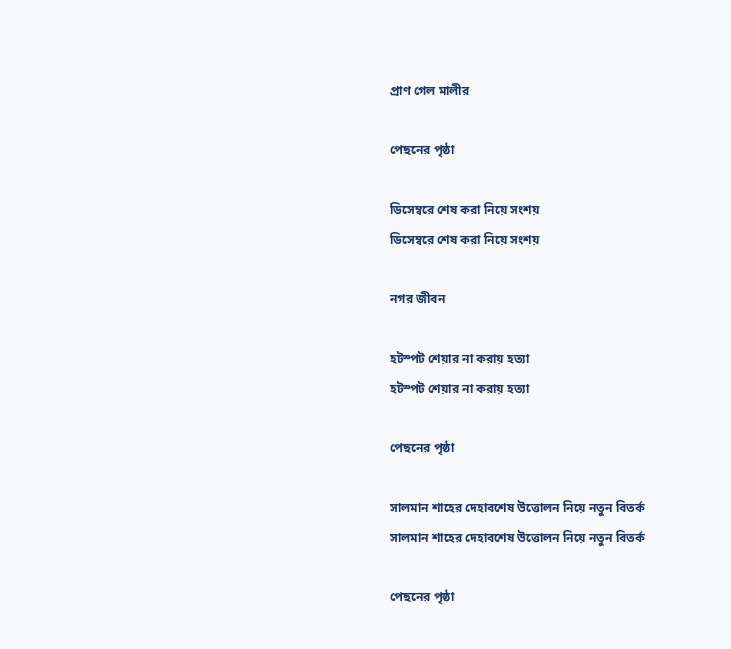প্রাণ গেল মালীর

পেছনের পৃষ্ঠা

ডিসেম্বরে শেষ করা নিয়ে সংশয়
ডিসেম্বরে শেষ করা নিয়ে সংশয়

নগর জীবন

হটস্পট শেয়ার না করায় হত্যা
হটস্পট শেয়ার না করায় হত্যা

পেছনের পৃষ্ঠা

সালমান শাহের দেহাবশেষ উত্তোলন নিয়ে নতুন বিতর্ক
সালমান শাহের দেহাবশেষ উত্তোলন নিয়ে নতুন বিতর্ক

পেছনের পৃষ্ঠা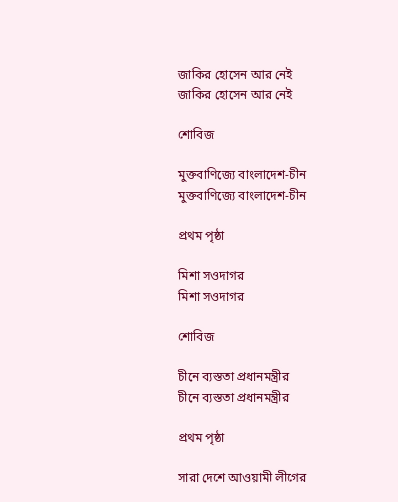জাকির হোসেন আর নেই
জাকির হোসেন আর নেই

শোবিজ

মুক্তবাণিজ্যে বাংলাদেশ-চীন
মুক্তবাণিজ্যে বাংলাদেশ-চীন

প্রথম পৃষ্ঠা

মিশা সওদাগর
মিশা সওদাগর

শোবিজ

চীনে ব্যস্ততা প্রধানমন্ত্রীর
চীনে ব্যস্ততা প্রধানমন্ত্রীর

প্রথম পৃষ্ঠা

সারা দেশে আওয়ামী লীগের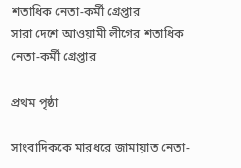শতাধিক নেতা-কর্মী গ্রেপ্তার
সারা দেশে আওয়ামী লীগের শতাধিক নেতা-কর্মী গ্রেপ্তার

প্রথম পৃষ্ঠা

সাংবাদিককে মারধরে জামায়াত নেতা-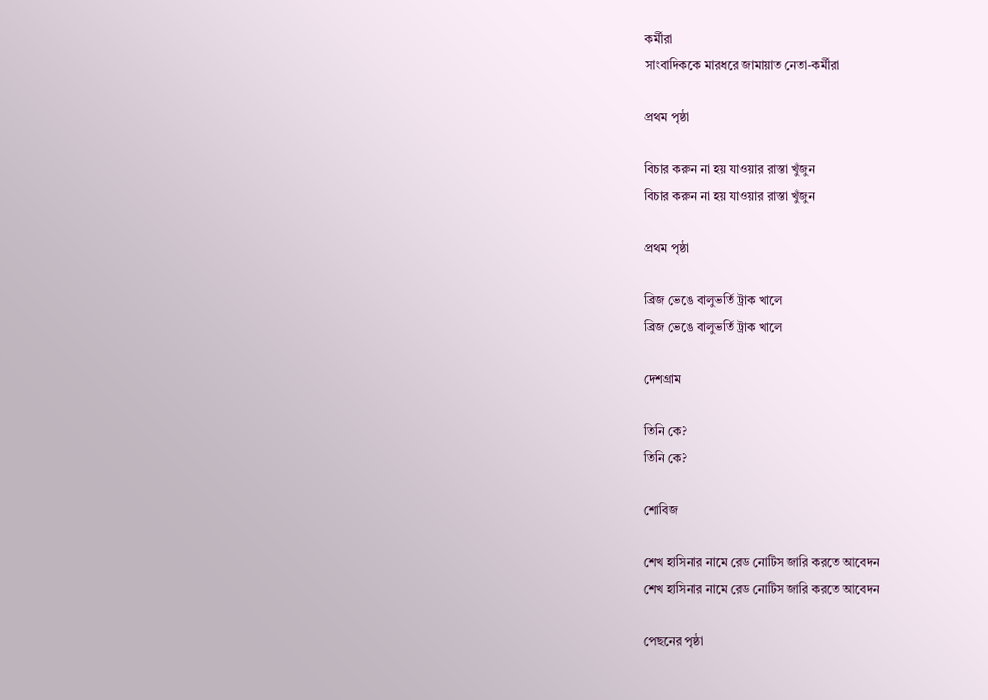কর্মীরা
সাংবাদিককে মারধরে জামায়াত নেতা-কর্মীরা

প্রথম পৃষ্ঠা

বিচার করুন না হয় যাওয়ার রাস্তা খুঁজুন
বিচার করুন না হয় যাওয়ার রাস্তা খুঁজুন

প্রথম পৃষ্ঠা

ব্রিজ ভেঙে বালুভর্তি ট্রাক খালে
ব্রিজ ভেঙে বালুভর্তি ট্রাক খালে

দেশগ্রাম

তিনি কে?
তিনি কে?

শোবিজ

শেখ হাসিনার নামে রেড নোটিস জারি করতে আবেদন
শেখ হাসিনার নামে রেড নোটিস জারি করতে আবেদন

পেছনের পৃষ্ঠা